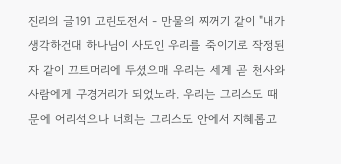진리의 글191 고린도전서 - 만물의 찌꺼기 같이 "내가 생각하건대 하나님이 사도인 우리를 죽이기로 작정된 자 같이 끄트머리에 두셨으매 우리는 세계 곧 천사와 사람에게 구경거리가 되었노라. 우리는 그리스도 때문에 어리석으나 너희는 그리스도 안에서 지혜롭고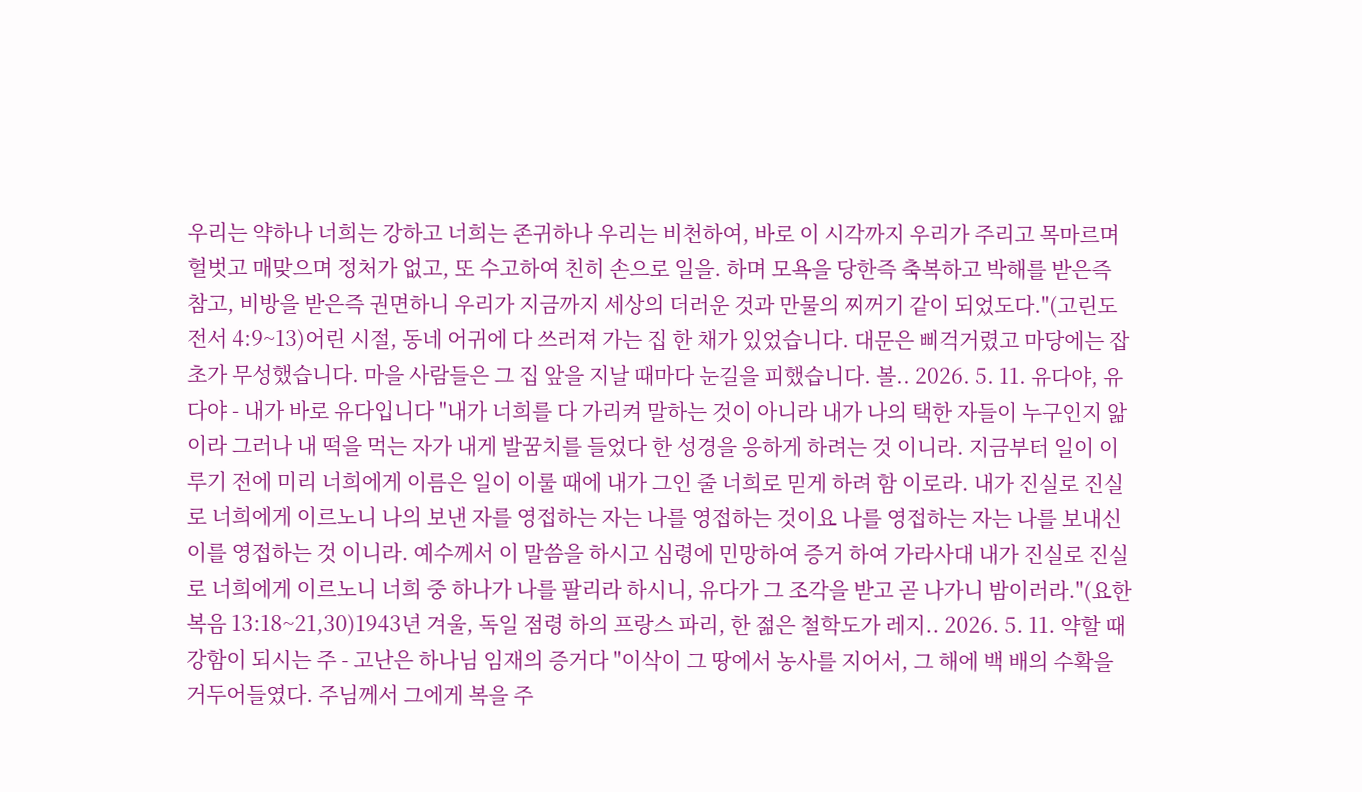우리는 약하나 너희는 강하고 너희는 존귀하나 우리는 비천하여, 바로 이 시각까지 우리가 주리고 목마르며 헐벗고 매맞으며 정처가 없고, 또 수고하여 친히 손으로 일을. 하며 모욕을 당한즉 축복하고 박해를 받은즉 참고, 비방을 받은즉 권면하니 우리가 지금까지 세상의 더러운 것과 만물의 찌꺼기 같이 되었도다."(고린도전서 4:9~13)어린 시절, 동네 어귀에 다 쓰러져 가는 집 한 채가 있었습니다. 대문은 삐걱거렸고 마당에는 잡초가 무성했습니다. 마을 사람들은 그 집 앞을 지날 때마다 눈길을 피했습니다. 볼.. 2026. 5. 11. 유다야, 유다야 - 내가 바로 유다입니다 "내가 너희를 다 가리켜 말하는 것이 아니라 내가 나의 택한 자들이 누구인지 앎이라 그러나 내 떡을 먹는 자가 내게 발꿈치를 들었다 한 성경을 응하게 하려는 것 이니라. 지금부터 일이 이루기 전에 미리 너희에게 이름은 일이 이룰 때에 내가 그인 줄 너희로 믿게 하려 함 이로라. 내가 진실로 진실로 너희에게 이르노니 나의 보낸 자를 영접하는 자는 나를 영접하는 것이요 나를 영접하는 자는 나를 보내신 이를 영접하는 것 이니라. 예수께서 이 말씀을 하시고 심령에 민망하여 증거 하여 가라사대 내가 진실로 진실로 너희에게 이르노니 너희 중 하나가 나를 팔리라 하시니, 유다가 그 조각을 받고 곧 나가니 밤이러라."(요한복음 13:18~21,30)1943년 겨울, 독일 점령 하의 프랑스 파리, 한 젊은 철학도가 레지.. 2026. 5. 11. 약할 때 강함이 되시는 주 - 고난은 하나님 임재의 증거다 "이삭이 그 땅에서 농사를 지어서, 그 해에 백 배의 수확을 거두어들였다. 주님께서 그에게 복을 주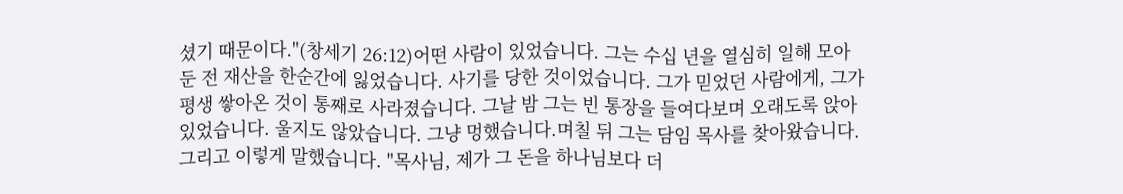셨기 때문이다."(창세기 26:12)어떤 사람이 있었습니다. 그는 수십 년을 열심히 일해 모아 둔 전 재산을 한순간에 잃었습니다. 사기를 당한 것이었습니다. 그가 믿었던 사람에게, 그가 평생 쌓아온 것이 통째로 사라졌습니다. 그날 밤 그는 빈 통장을 들여다보며 오래도록 앉아 있었습니다. 울지도 않았습니다. 그냥 멍했습니다.며칠 뒤 그는 담임 목사를 찾아왔습니다. 그리고 이렇게 말했습니다. "목사님, 제가 그 돈을 하나님보다 더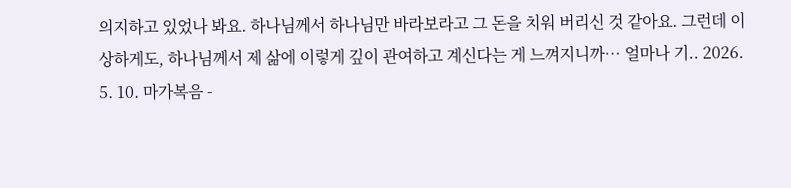의지하고 있었나 봐요. 하나님께서 하나님만 바라보라고 그 돈을 치워 버리신 것 같아요. 그런데 이상하게도, 하나님께서 제 삶에 이렇게 깊이 관여하고 계신다는 게 느껴지니까… 얼마나 기.. 2026. 5. 10. 마가복음 -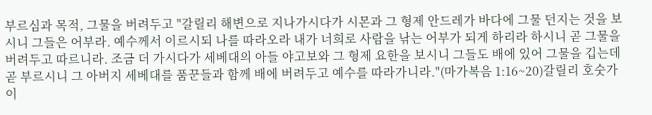부르심과 목적, 그물을 버려두고 "갈릴리 해변으로 지나가시다가 시몬과 그 형제 안드레가 바다에 그물 던지는 것을 보시니 그들은 어부라. 예수께서 이르시되 나를 따라오라 내가 너희로 사람을 낚는 어부가 되게 하리라 하시니 곧 그물을 버려두고 따르니라. 조금 더 가시다가 세베대의 아들 야고보와 그 형제 요한을 보시니 그들도 배에 있어 그물을 깁는데 곧 부르시니 그 아버지 세베대를 품꾼들과 함께 배에 버려두고 예수를 따라가니라."(마가복음 1:16~20)갈릴리 호숫가 이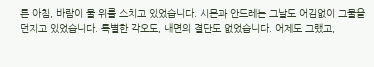른 아침, 바람이 물 위를 스치고 있었습니다. 시몬과 안드레는 그날도 어김없이 그물을 던지고 있었습니다. 특별한 각오도, 내면의 결단도 없었습니다. 어제도 그랬고,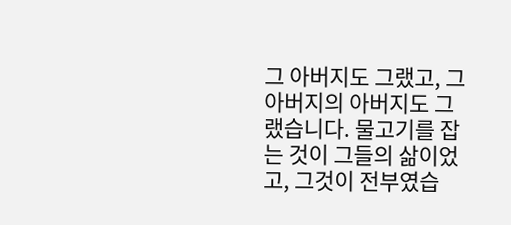그 아버지도 그랬고, 그 아버지의 아버지도 그랬습니다. 물고기를 잡는 것이 그들의 삶이었고, 그것이 전부였습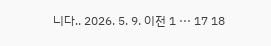니다.. 2026. 5. 9. 이전 1 ··· 17 18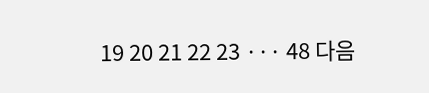19 20 21 22 23 ··· 48 다음